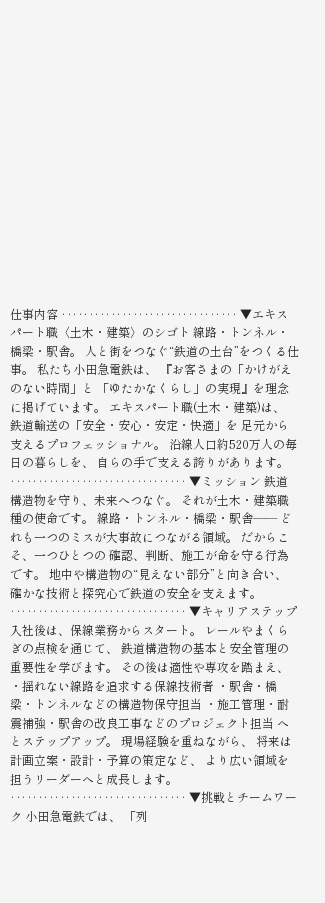仕事内容 ‥‥‥‥‥‥‥‥‥‥‥‥‥‥‥‥ ▼エキスパート職〈土木・建築〉のシゴト 線路・トンネル・橋梁・駅舎。 人と街をつなぐ“鉄道の土台”をつくる仕事。 私たち小田急電鉄は、 『お客さまの「かけがえのない時間」と 「ゆたかなくらし」の実現』を理念に掲げています。 エキスパート職(土木・建築)は、 鉄道輸送の「安全・安心・安定・快適」を 足元から支えるプロフェッショナル。 沿線人口約520万人の毎日の暮らしを、 自らの手で支える誇りがあります。 ‥‥‥‥‥‥‥‥‥‥‥‥‥‥‥‥ ▼ミッション 鉄道構造物を守り、未来へつなぐ。 それが土木・建築職種の使命です。 線路・トンネル・橋梁・駅舎―― どれも一つのミスが大事故につながる領域。 だからこそ、一つひとつの 確認、判断、施工が命を守る行為です。 地中や構造物の“見えない部分”と向き合い、 確かな技術と探究心で鉄道の安全を支えます。 ‥‥‥‥‥‥‥‥‥‥‥‥‥‥‥‥ ▼キャリアステップ 入社後は、保線業務からスタート。 レールやまくらぎの点検を通じて、 鉄道構造物の基本と安全管理の重要性を学びます。 その後は適性や専攻を踏まえ、 ・揺れない線路を追求する保線技術者 ・駅舎・橋梁・トンネルなどの構造物保守担当 ・施工管理・耐震補強・駅舎の改良工事などのプロジェクト担当 へとステップアップ。 現場経験を重ねながら、 将来は計画立案・設計・予算の策定など、 より広い領域を担うリーダーへと成長します。 ‥‥‥‥‥‥‥‥‥‥‥‥‥‥‥‥ ▼挑戦とチームワーク 小田急電鉄では、 「列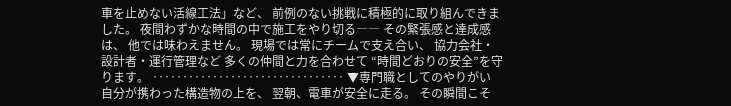車を止めない活線工法」など、 前例のない挑戦に積極的に取り組んできました。 夜間わずかな時間の中で施工をやり切る―― その緊張感と達成感は、 他では味わえません。 現場では常にチームで支え合い、 協力会社・設計者・運行管理など 多くの仲間と力を合わせて “時間どおりの安全”を守ります。 ‥‥‥‥‥‥‥‥‥‥‥‥‥‥‥‥ ▼専門職としてのやりがい 自分が携わった構造物の上を、 翌朝、電車が安全に走る。 その瞬間こそ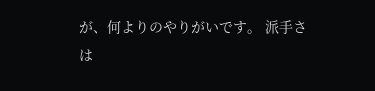が、何よりのやりがいです。 派手さは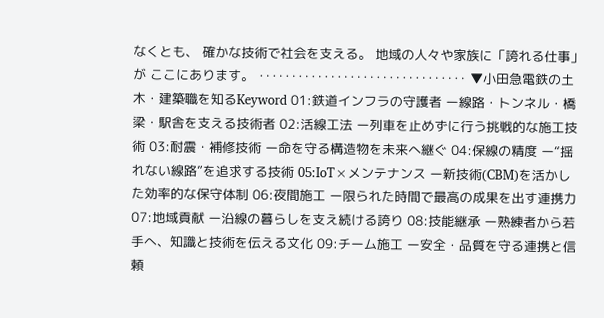なくとも、 確かな技術で社会を支える。 地域の人々や家族に「誇れる仕事」が ここにあります。 ‥‥‥‥‥‥‥‥‥‥‥‥‥‥‥‥ ▼小田急電鉄の土木・建築職を知るKeyword 01:鉄道インフラの守護者 ー線路・トンネル・橋梁・駅舎を支える技術者 02:活線工法 ー列車を止めずに行う挑戦的な施工技術 03:耐震・補修技術 ー命を守る構造物を未来へ継ぐ 04:保線の精度 ー“揺れない線路”を追求する技術 05:IoT×メンテナンス ー新技術(CBM)を活かした効率的な保守体制 06:夜間施工 ー限られた時間で最高の成果を出す連携力 07:地域貢献 ー沿線の暮らしを支え続ける誇り 08:技能継承 ー熟練者から若手へ、知識と技術を伝える文化 09:チーム施工 ー安全・品質を守る連携と信頼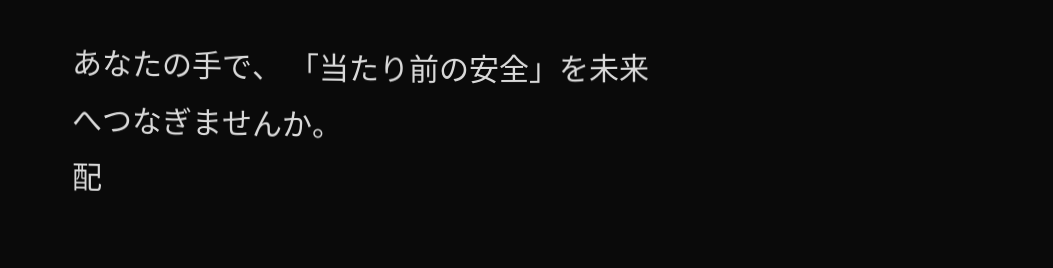あなたの手で、 「当たり前の安全」を未来へつなぎませんか。
配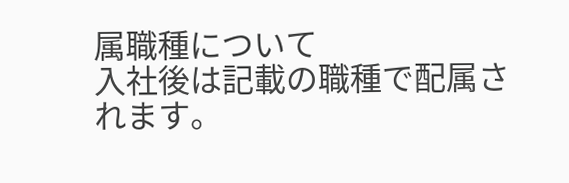属職種について
入社後は記載の職種で配属されます。